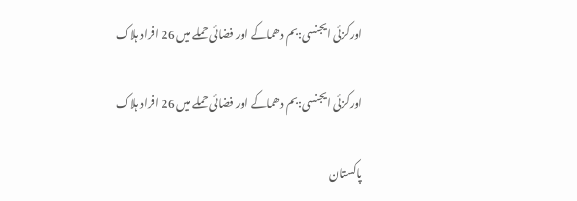اورکزئی ایجنسی:بم دھماکے اور فضائی حملے میں 26 افراد ہلاک

اورکزئی ایجنسی:بم دھماکے اور فضائی حملے میں 26 افراد ہلاک

پاکستان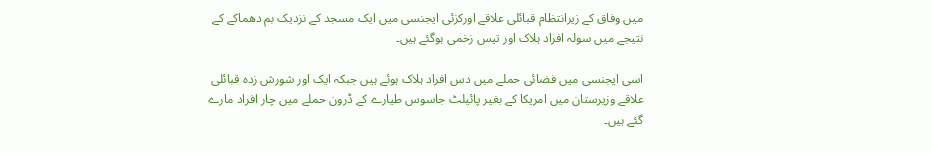میں وفاق کے زیرانتظام قبائلی علاقے اورکزئی ایجنسی میں ایک مسجد کے نزدیک بم دھماکے کے نتیجے میں سولہ افراد ہلاک اور تیس زخمی ہوگئے ہیں۔

اسی ایجنسی میں فضائی حملے میں دس افراد ہلاک ہوئے ہیں جبکہ ایک اور شورش زدہ قبائلی علاقے وزیرستان میں امریکا کے بغیر پائیلٹ جاسوس طیارے کے ڈرون حملے میں چار افراد مارے گئے ہیں۔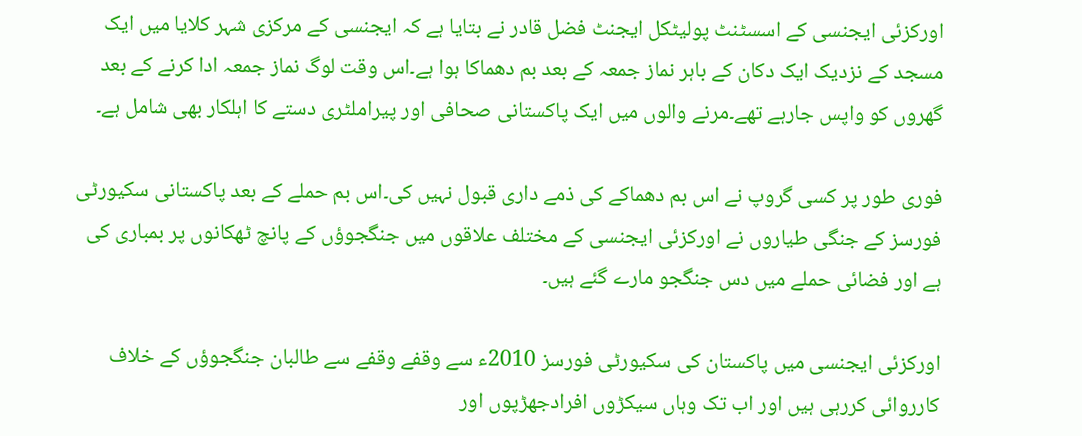اورکزئی ایجنسی کے اسسٹنٹ پولیٹکل ایجنٹ فضل قادر نے بتایا ہے کہ ایجنسی کے مرکزی شہر کلایا میں ایک مسجد کے نزدیک ایک دکان کے باہر نماز جمعہ کے بعد بم دھماکا ہوا ہے۔اس وقت لوگ نماز جمعہ ادا کرنے کے بعد گھروں کو واپس جارہے تھے۔مرنے والوں میں ایک پاکستانی صحافی اور پیراملٹری دستے کا اہلکار بھی شامل ہے۔

فوری طور پر کسی گروپ نے اس بم دھماکے کی ذمے داری قبول نہیں کی۔اس بم حملے کے بعد پاکستانی سکیورٹی فورسز کے جنگی طیاروں نے اورکزئی ایجنسی کے مختلف علاقوں میں جنگجوؤں کے پانچ ٹھکانوں پر بمباری کی ہے اور فضائی حملے میں دس جنگجو مارے گئے ہیں۔

اورکزئی ایجنسی میں پاکستان کی سکیورٹی فورسز 2010ء سے وقفے وقفے سے طالبان جنگجوؤں کے خلاف کارروائی کررہی ہیں اور اب تک وہاں سیکڑوں افرادجھڑپوں اور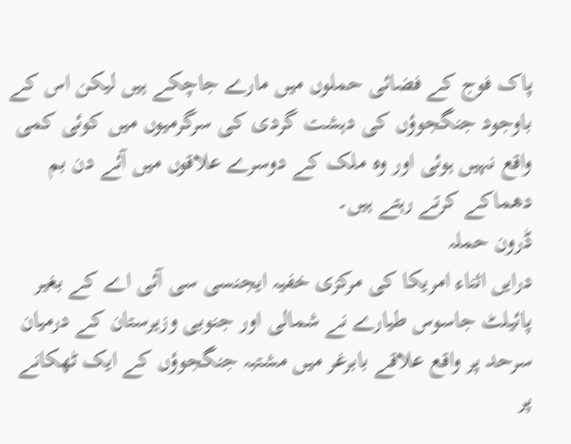پاک فوج کے فضائی حملوں میں مارے جاچکے ہیں لیکن اس کے باوجود جنگجوؤں کی دہشت گردی کی سرگرمیوں میں کوئی کمی واقع نہیں ہوئی اور وہ ملک کے دوسرے علاقوں میں آئے دن بم دھماکے کرتے رہتے ہیں۔
ڈرون حملہ
درایں اثناء امریکا کی مرکزی خفیہ ایجنسی سی آئی اے کے بغیر پائیلٹ جاسوس طیارے نے شمالی اور جنوبی وزیرستان کے درمیان سرحد پر واقع علاقے بابرغر میں مشتبہ جنگجوؤں کے ایک ٹھکانے پر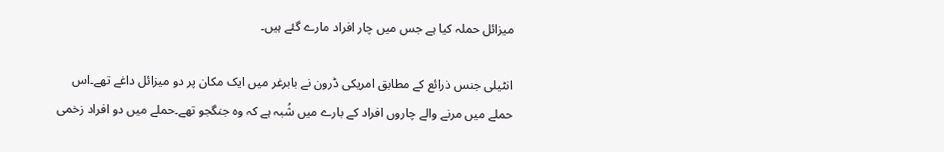میزائل حملہ کیا ہے جس میں چار افراد مارے گئے ہیں۔

انٹیلی جنس ذرائع کے مطابق امریکی ڈرون نے بابرغر میں ایک مکان پر دو میزائل داغے تھے۔اس حملے میں مرنے والے چاروں افراد کے بارے میں شُبہ ہے کہ وہ جنگجو تھے۔حملے میں دو افراد زخمی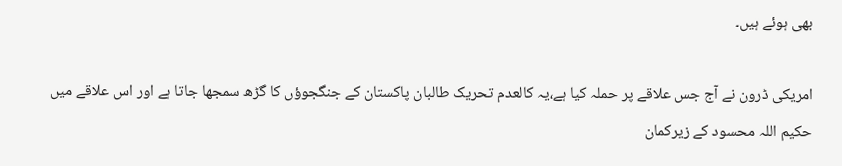بھی ہوئے ہیں۔

امریکی ڈرون نے آج جس علاقے پر حملہ کیا ہے،یہ کالعدم تحریک طالبان پاکستان کے جنگجوؤں کا گڑھ سمجھا جاتا ہے اور اس علاقے میں حکیم اللہ محسود کے زیرکمان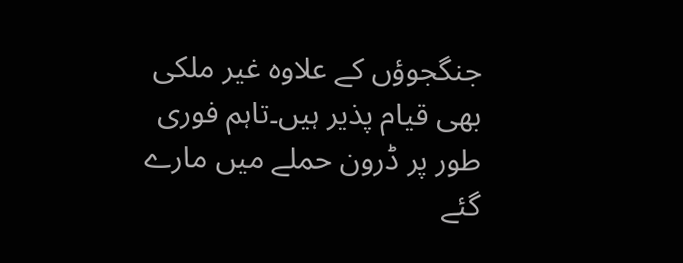جنگجوؤں کے علاوہ غیر ملکی بھی قیام پذیر ہیں۔تاہم فوری طور پر ڈرون حملے میں مارے گئے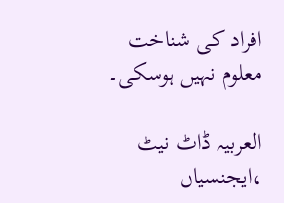افراد کی شناخت معلوم نہیں ہوسکی۔

العربیہ ڈاٹ نیٹ ،ایجنسیاں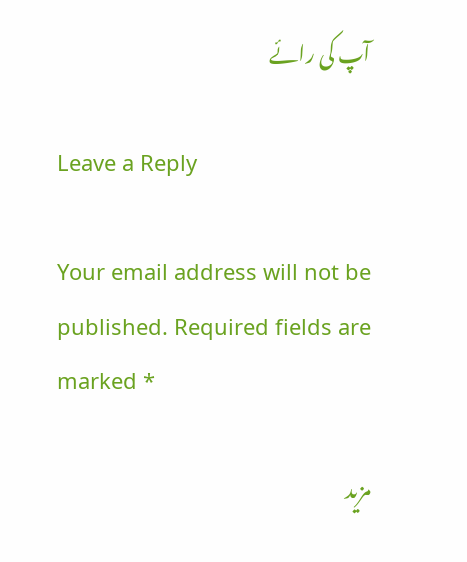آپ کی رائے

Leave a Reply

Your email address will not be published. Required fields are marked *

مزید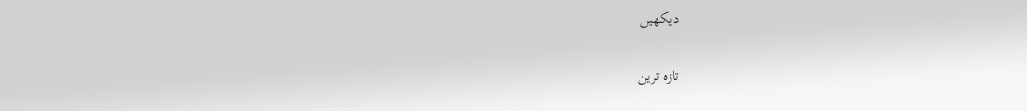دیکهیں

تازه ترین